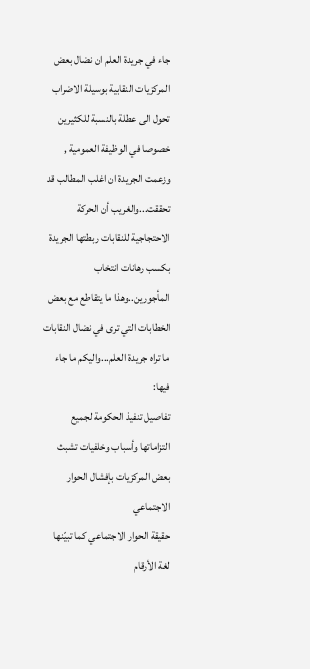جاء في جريدة العلم ان نضال بعض المركزيات النقابية بوسيلة الاضراب تحول الى عطلة بالنسبة للكثيرين خصوصا في الوظيفة العمومية , وزعمت الجريدة ان اغلب المطالب قد تحققت...والغريب أن الحركة الاحتجاجية للنقابات ربطتها الجريدة بكسب رهانات انتخاب المأجورين..وهذا ما يتقاطع مع بعض الخطابات التي ترى في نضال النقابات ما تراه جريدة العلم...واليكم ما جاء فيها:
تفاصيل تنفيذ الحكومة لجميع التزاماتها وأسباب وخلفيات تشبث بعض المركزيات بإفشال الحوار الاجتماعي
حقيقة الحوار الاجتماعي كما تبيّنها لغة الأرقام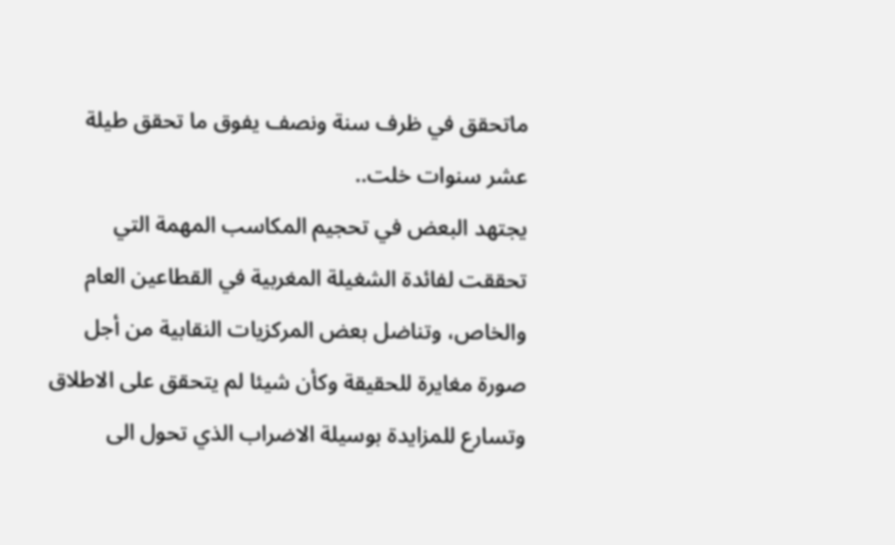ماتحقق في ظرف سنة ونصف يفوق ما تحقق طيلة عشر سنوات خلت..
يجتهد البعض في تحجيم المكاسب المهمة التي تحققت لفائدة الشغيلة المغربية في القطاعين العام والخاص، وتناضل بعض المركزيات النقابية من أجل صورة مغايرة للحقيقة وكأن شيئا لم يتحقق على الاطلاق وتسارع للمزايدة بوسيلة الاضراب الذي تحول الى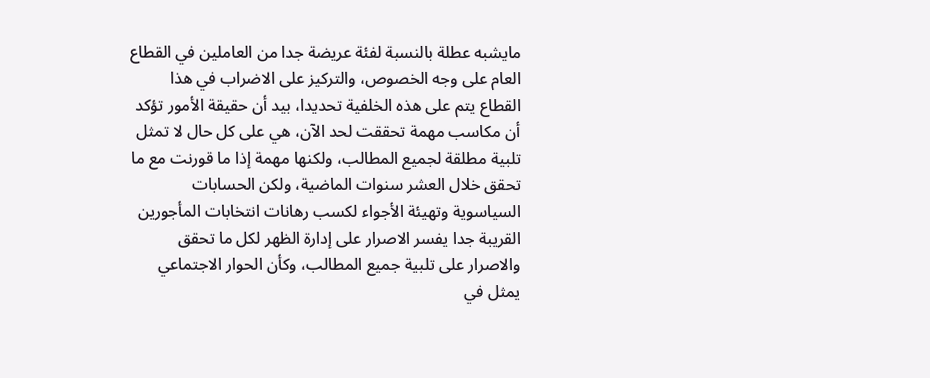مايشبه عطلة بالنسبة لفئة عريضة جدا من العاملين في القطاع العام على وجه الخصوص، والتركيز على الاضراب في هذا القطاع يتم على هذه الخلفية تحديدا، بيد أن حقيقة الأمور تؤكد أن مكاسب مهمة تحققت لحد الآن، هي على كل حال لا تمثل تلبية مطلقة لجميع المطالب، ولكنها مهمة إذا ما قورنت مع ما تحقق خلال العشر سنوات الماضية، ولكن الحسابات السياسوية وتهيئة الأجواء لكسب رهانات انتخابات المأجورين القريبة جدا يفسر الاصرار على إدارة الظهر لكل ما تحقق والاصرار على تلبية جميع المطالب، وكأن الحوار الاجتماعي يمثل في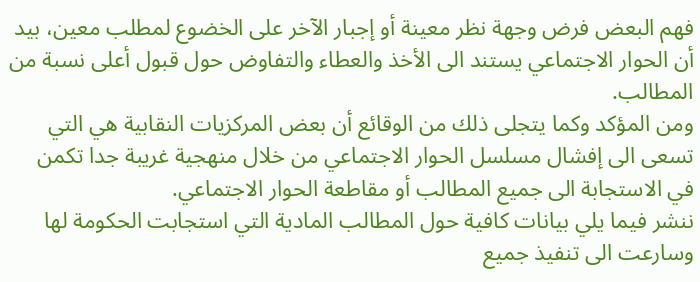فهم البعض فرض وجهة نظر معينة أو إجبار الآخر على الخضوع لمطلب معين، بيد أن الحوار الاجتماعي يستند الى الأخذ والعطاء والتفاوض حول قبول أعلى نسبة من المطالب.
ومن المؤكد وكما يتجلى ذلك من الوقائع أن بعض المركزيات النقابية هي التي تسعى الى إفشال مسلسل الحوار الاجتماعي من خلال منهجية غريبة جدا تكمن في الاستجابة الى جميع المطالب أو مقاطعة الحوار الاجتماعي.
ننشر فيما يلي بيانات كافية حول المطالب المادية التي استجابت الحكومة لها وسارعت الى تنفيذ جميع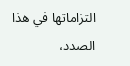التزاماتها في هذا الصدد،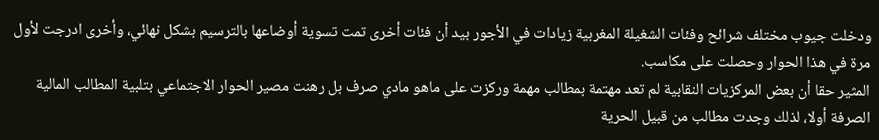ودخلت جيوب مختلف شرائح وفئات الشغيلة المغربية زيادات في الأجور بيد أن فئات أخرى تمت تسوية أوضاعها بالترسيم بشكل نهائي، وأخرى ادرجت لأول مرة في هذا الحوار وحصلت على مكاسب.
المثير حقا أن بعض المركزيات النقابية لم تعد مهتمة بمطالب مهمة وركزت على ماهو مادي صرف بل رهنت مصير الحوار الاجتماعي بتلبية المطالب المالية الصرفة أولا، لذلك وجدت مطالب من قبيل الحرية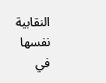النقابية نفسها في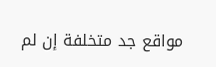مواقع جد متخلفة إن لم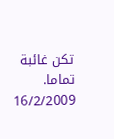تكن غائبة تماما.
16/2/2009